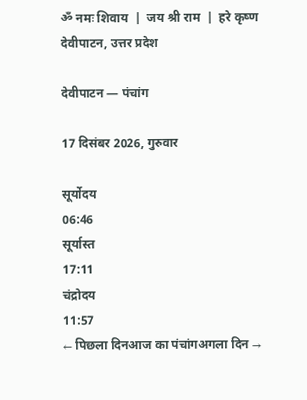ॐ नमः शिवाय  |  जय श्री राम  |  हरे कृष्ण
देवीपाटन, उत्तर प्रदेश

देवीपाटन — पंचांग

17 दिसंबर 2026, गुरुवार

सूर्योदय
06:46
सूर्यास्त
17:11
चंद्रोदय
11:57
← पिछला दिनआज का पंचांगअगला दिन →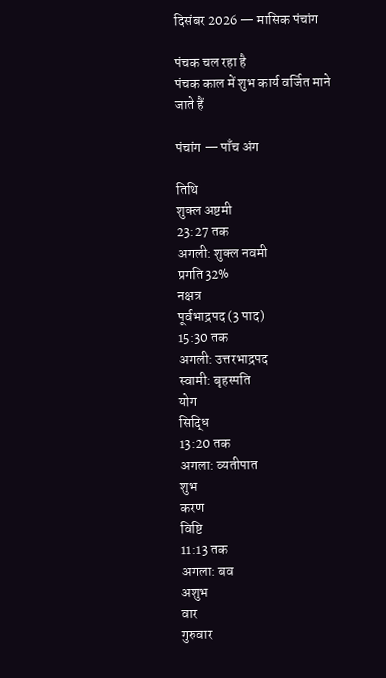दिसंबर 2026 — मासिक पंचांग

पंचक चल रहा है
पंचक काल में शुभ कार्य वर्जित माने जाते हैं

पंचांग — पाँच अंग

तिथि
शुक्ल अष्टमी
23:27 तक
अगली: शुक्ल नवमी
प्रगति32%
नक्षत्र
पूर्वभाद्रपद (3 पाद)
15:30 तक
अगली: उत्तरभाद्रपद
स्वामी: बृहस्पति
योग
सिद्धि
13:20 तक
अगला: व्यतीपात
शुभ
करण
विष्टि
11:13 तक
अगला: बव
अशुभ
वार
गुरुवार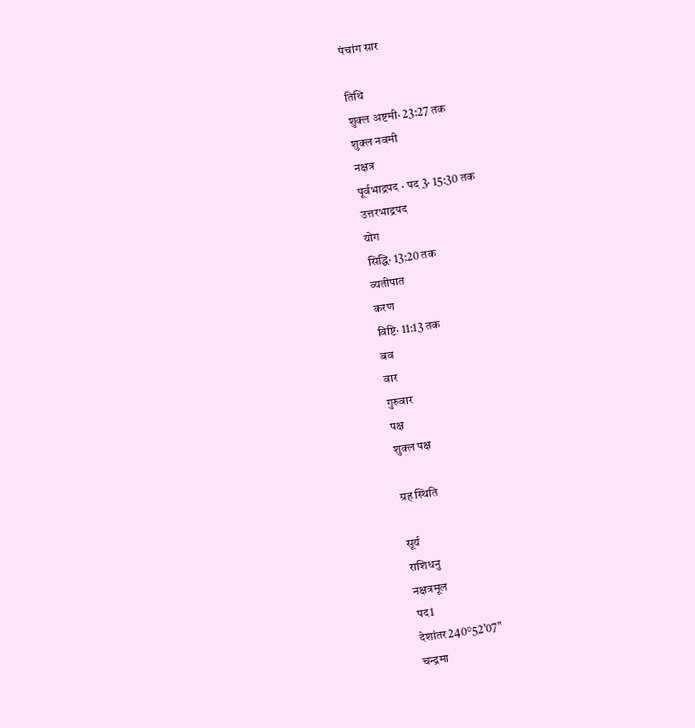पंचांग सार

तिथि
शुक्ल अष्टमी· 23:27 तक
शुक्ल नवमी
नक्षत्र
पूर्वभाद्रपद · पद 3· 15:30 तक
उत्तरभाद्रपद
योग
सिद्धि· 13:20 तक
व्यतीपात
करण
विष्टि· 11:13 तक
बव
वार
गुरुवार
पक्ष
शुक्ल पक्ष

ग्रह स्थिति

सूर्य
राशिधनु
नक्षत्रमूल
पद1
देशांतर240°52'07"
चन्द्रमा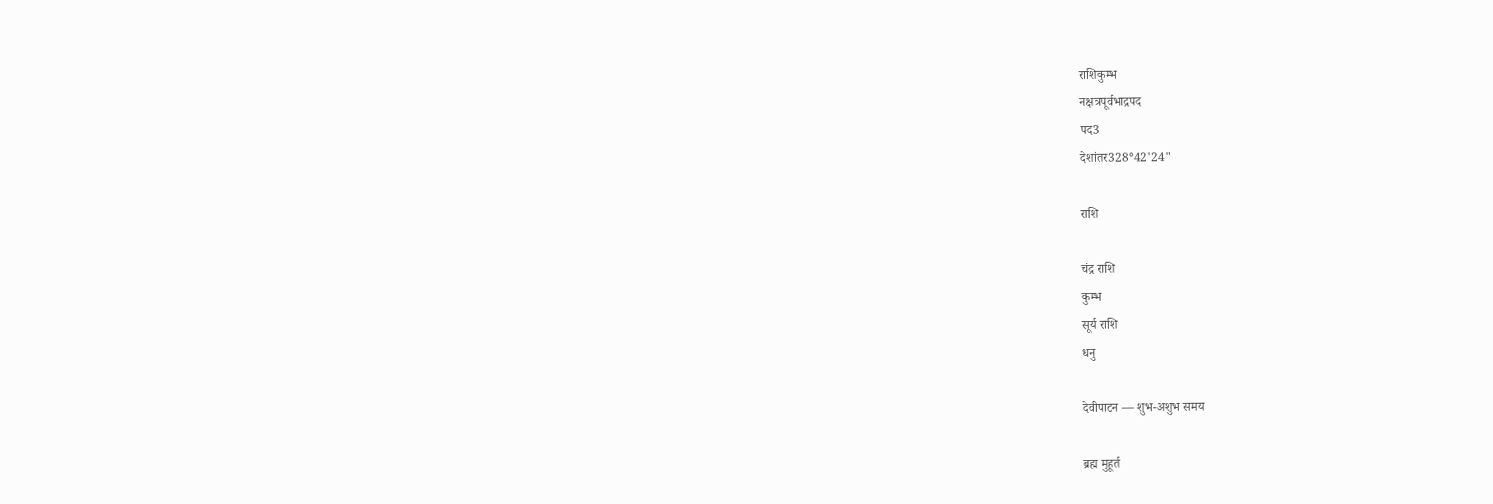राशिकुम्भ
नक्षत्रपूर्वभाद्रपद
पद3
देशांतर328°42'24"

राशि

चंद्र राशि
कुम्भ
सूर्य राशि
धनु

देवीपाटन — शुभ-अशुभ समय

ब्रह्म मुहूर्त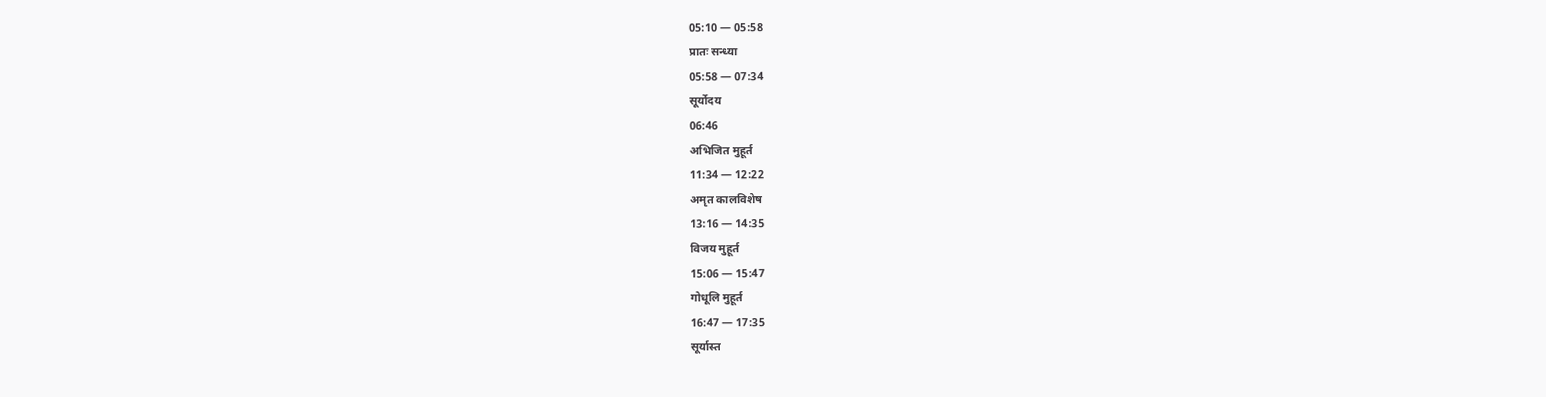05:10 — 05:58
प्रातः सन्ध्या
05:58 — 07:34
सूर्योदय
06:46
अभिजित मुहूर्त
11:34 — 12:22
अमृत कालविशेष
13:16 — 14:35
विजय मुहूर्त
15:06 — 15:47
गोधूलि मुहूर्त
16:47 — 17:35
सूर्यास्त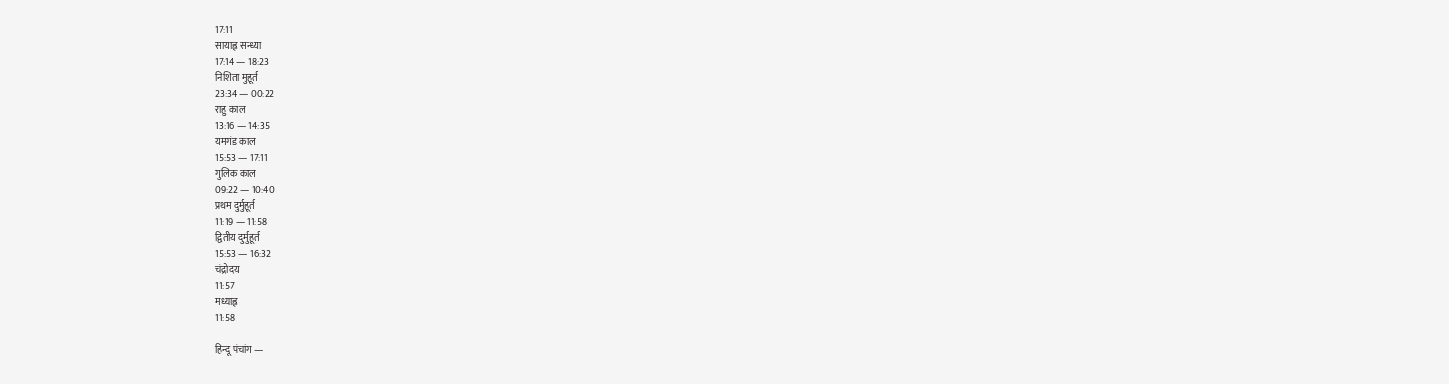17:11
सायाह्न सन्ध्या
17:14 — 18:23
निशिता मुहूर्त
23:34 — 00:22
राहु काल
13:16 — 14:35
यमगंड काल
15:53 — 17:11
गुलिक काल
09:22 — 10:40
प्रथम दुर्मुहूर्त
11:19 — 11:58
द्वितीय दुर्मुहूर्त
15:53 — 16:32
चंद्रोदय
11:57
मध्याह्न
11:58

हिन्दू पंचांग —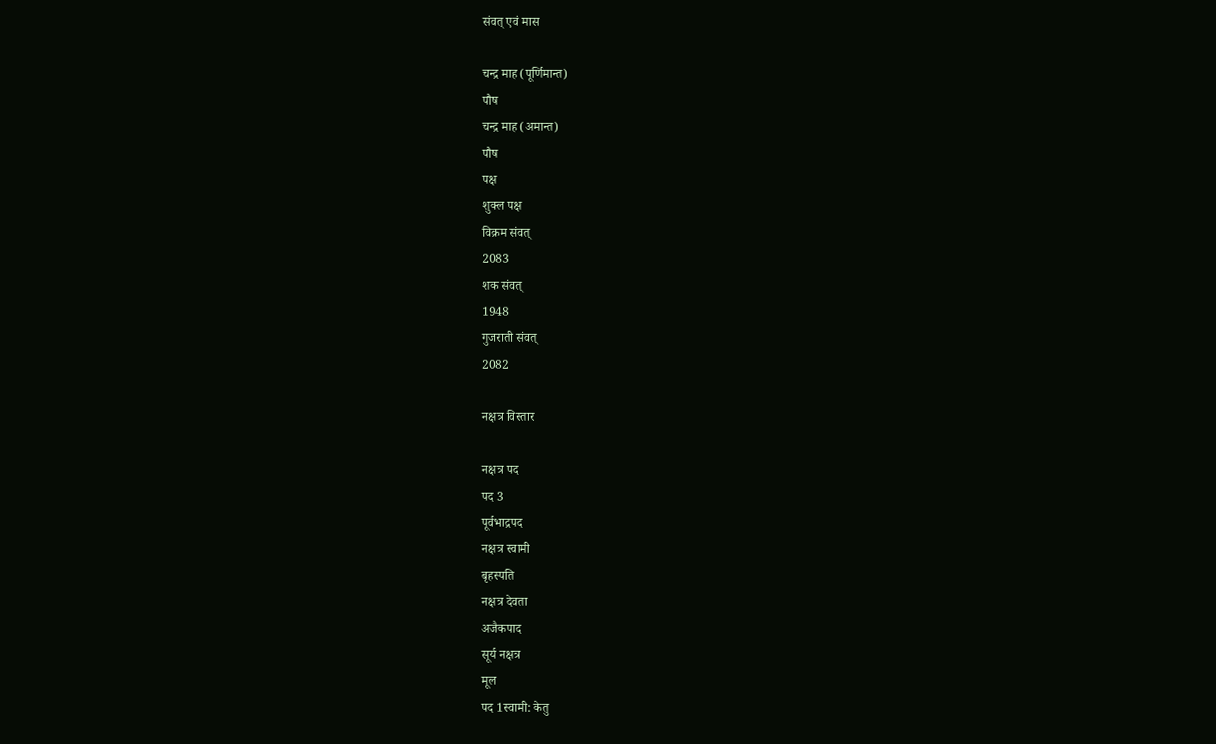संवत् एवं मास

चन्द्र माह (पूर्णिमान्त)
पौष
चन्द्र माह (अमान्त)
पौष
पक्ष
शुक्ल पक्ष
विक्रम संवत्
2083
शक संवत्
1948
गुजराती संवत्
2082

नक्षत्र विस्तार

नक्षत्र पद
पद 3
पूर्वभाद्रपद
नक्षत्र स्वामी
बृहस्पति
नक्षत्र देवता
अजैकपाद
सूर्य नक्षत्र
मूल
पद 1स्वामी: केतु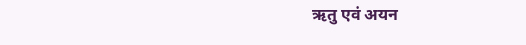ऋतु एवं अयन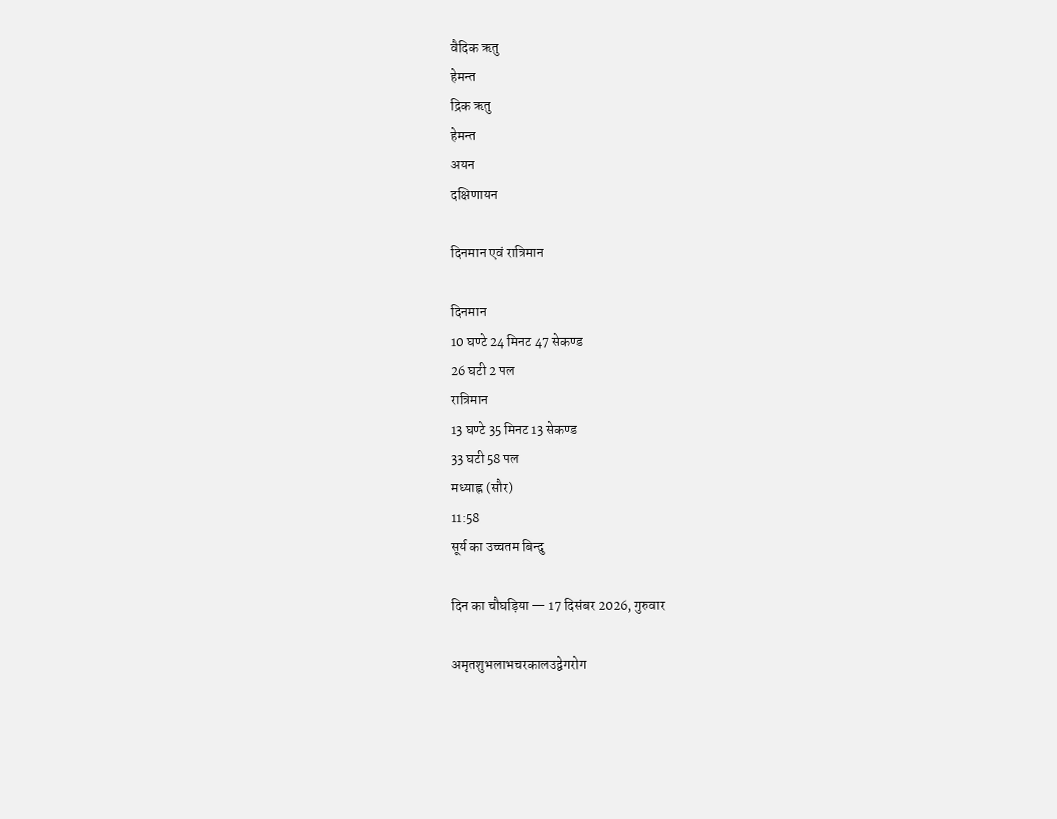वैदिक ऋतु
हेमन्त
द्रिक ऋतु
हेमन्त
अयन
दक्षिणायन

दिनमान एवं रात्रिमान

दिनमान
10 घण्टे 24 मिनट 47 सेकण्ड
26 घटी 2 पल
रात्रिमान
13 घण्टे 35 मिनट 13 सेकण्ड
33 घटी 58 पल
मध्याह्न (सौर)
11:58
सूर्य का उच्चतम बिन्दु

दिन का चौघड़िया — 17 दिसंबर 2026, गुरुवार

अमृतशुभलाभचरकालउद्वेगरोग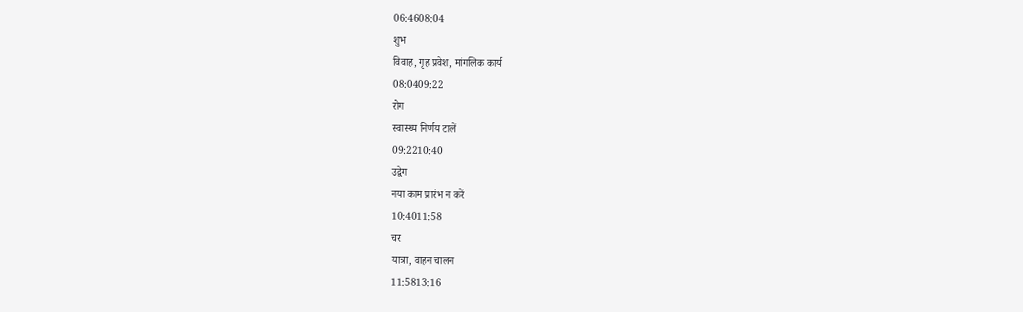06:4608:04
शुभ
विवाह, गृह प्रवेश, मांगलिक कार्य
08:0409:22
रोग
स्वास्थ्य निर्णय टालें
09:2210:40
उद्वेग
नया काम प्रारंभ न करें
10:4011:58
चर
यात्रा, वाहन चालन
11:5813:16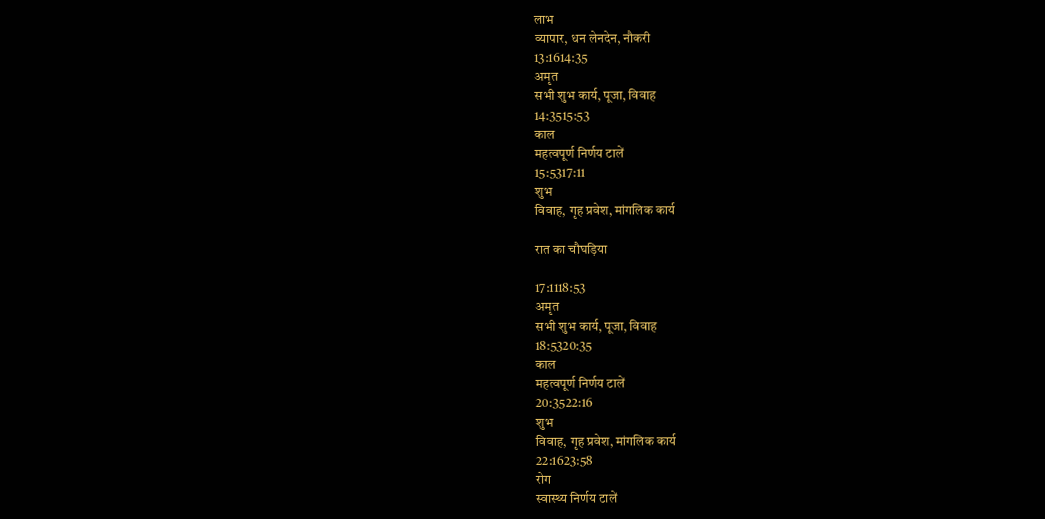लाभ
व्यापार, धन लेनदेन, नौकरी
13:1614:35
अमृत
सभी शुभ कार्य, पूजा, विवाह
14:3515:53
काल
महत्वपूर्ण निर्णय टालें
15:5317:11
शुभ
विवाह, गृह प्रवेश, मांगलिक कार्य

रात का चौघड़िया

17:1118:53
अमृत
सभी शुभ कार्य, पूजा, विवाह
18:5320:35
काल
महत्वपूर्ण निर्णय टालें
20:3522:16
शुभ
विवाह, गृह प्रवेश, मांगलिक कार्य
22:1623:58
रोग
स्वास्थ्य निर्णय टालें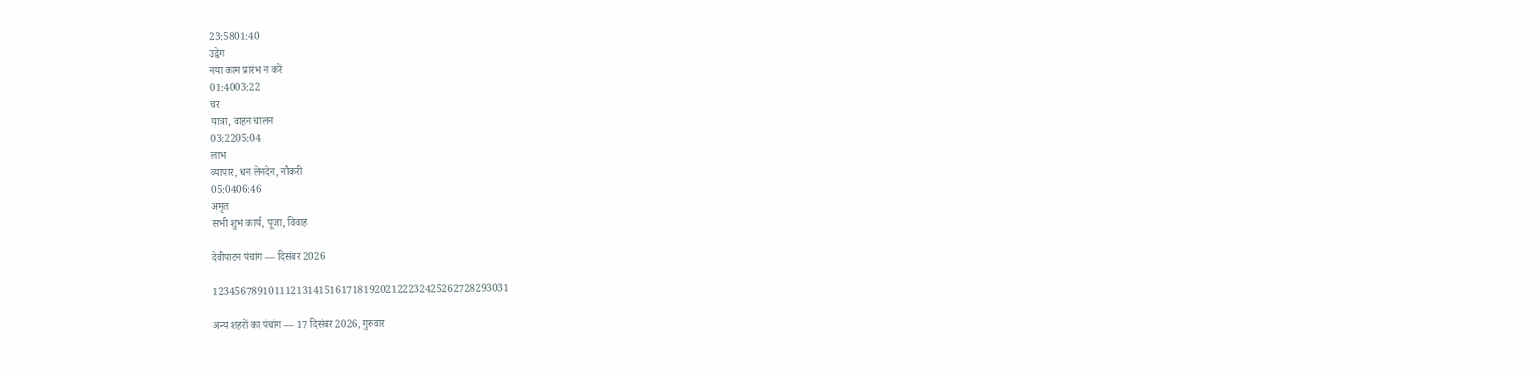23:5801:40
उद्वेग
नया काम प्रारंभ न करें
01:4003:22
चर
यात्रा, वाहन चालन
03:2205:04
लाभ
व्यापार, धन लेनदेन, नौकरी
05:0406:46
अमृत
सभी शुभ कार्य, पूजा, विवाह

देवीपाटन पंचांग — दिसंबर 2026

12345678910111213141516171819202122232425262728293031

अन्य शहरों का पंचांग — 17 दिसंबर 2026, गुरुवार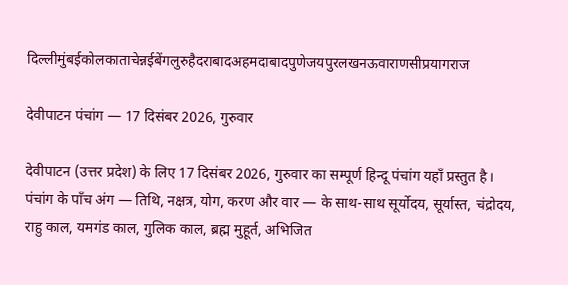दिल्लीमुंबईकोलकाताचेन्नईबेंगलुरुहैदराबादअहमदाबादपुणेजयपुरलखनऊवाराणसीप्रयागराज

देवीपाटन पंचांग — 17 दिसंबर 2026, गुरुवार

देवीपाटन (उत्तर प्रदेश) के लिए 17 दिसंबर 2026, गुरुवार का सम्पूर्ण हिन्दू पंचांग यहाँ प्रस्तुत है। पंचांग के पाँच अंग — तिथि, नक्षत्र, योग, करण और वार — के साथ-साथ सूर्योदय, सूर्यास्त, चंद्रोदय, राहु काल, यमगंड काल, गुलिक काल, ब्रह्म मुहूर्त, अभिजित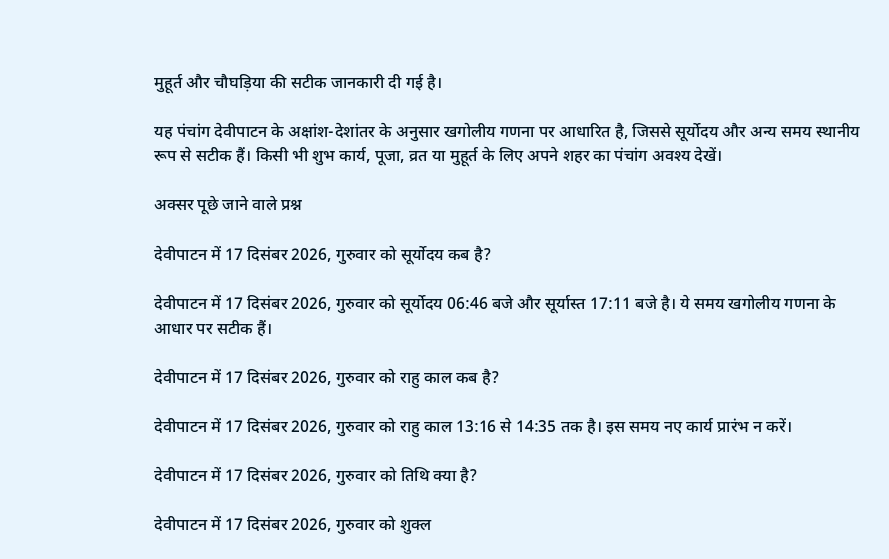मुहूर्त और चौघड़िया की सटीक जानकारी दी गई है।

यह पंचांग देवीपाटन के अक्षांश-देशांतर के अनुसार खगोलीय गणना पर आधारित है, जिससे सूर्योदय और अन्य समय स्थानीय रूप से सटीक हैं। किसी भी शुभ कार्य, पूजा, व्रत या मुहूर्त के लिए अपने शहर का पंचांग अवश्य देखें।

अक्सर पूछे जाने वाले प्रश्न

देवीपाटन में 17 दिसंबर 2026, गुरुवार को सूर्योदय कब है?

देवीपाटन में 17 दिसंबर 2026, गुरुवार को सूर्योदय 06:46 बजे और सूर्यास्त 17:11 बजे है। ये समय खगोलीय गणना के आधार पर सटीक हैं।

देवीपाटन में 17 दिसंबर 2026, गुरुवार को राहु काल कब है?

देवीपाटन में 17 दिसंबर 2026, गुरुवार को राहु काल 13:16 से 14:35 तक है। इस समय नए कार्य प्रारंभ न करें।

देवीपाटन में 17 दिसंबर 2026, गुरुवार को तिथि क्या है?

देवीपाटन में 17 दिसंबर 2026, गुरुवार को शुक्ल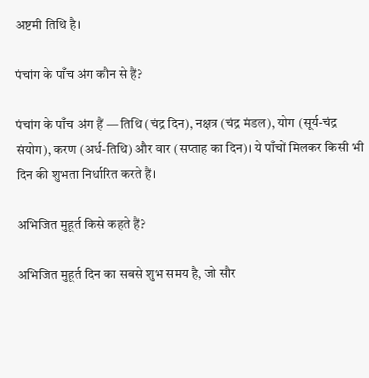अष्टमी तिथि है।

पंचांग के पाँच अंग कौन से हैं?

पंचांग के पाँच अंग हैं — तिथि (चंद्र दिन), नक्षत्र (चंद्र मंडल), योग (सूर्य-चंद्र संयोग), करण (अर्ध-तिथि) और वार (सप्ताह का दिन)। ये पाँचों मिलकर किसी भी दिन की शुभता निर्धारित करते हैं।

अभिजित मुहूर्त किसे कहते हैं?

अभिजित मुहूर्त दिन का सबसे शुभ समय है, जो सौर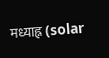मध्याह्न (solar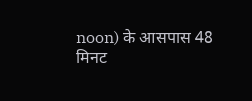noon) के आसपास 48 मिनट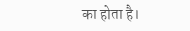का होता है।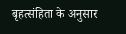बृहत्संहिता के अनुसार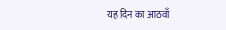यह दिन का आठवाँ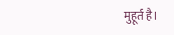मुहूर्त है।